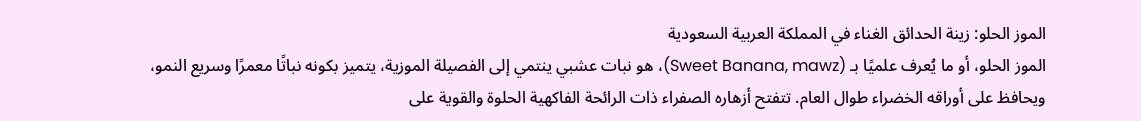الموز الحلو: زينة الحدائق الغناء في المملكة العربية السعودية
الموز الحلو، أو ما يُعرف علميًا بـ (Sweet Banana, mawz)، هو نبات عشبي ينتمي إلى الفصيلة الموزية، يتميز بكونه نباتًا معمرًا وسريع النمو، ويحافظ على أوراقه الخضراء طوال العام. تتفتح أزهاره الصفراء ذات الرائحة الفاكهية الحلوة والقوية على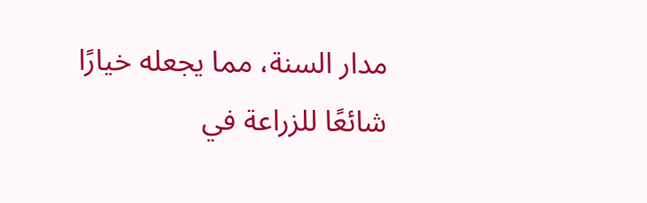مدار السنة، مما يجعله خيارًا شائعًا للزراعة في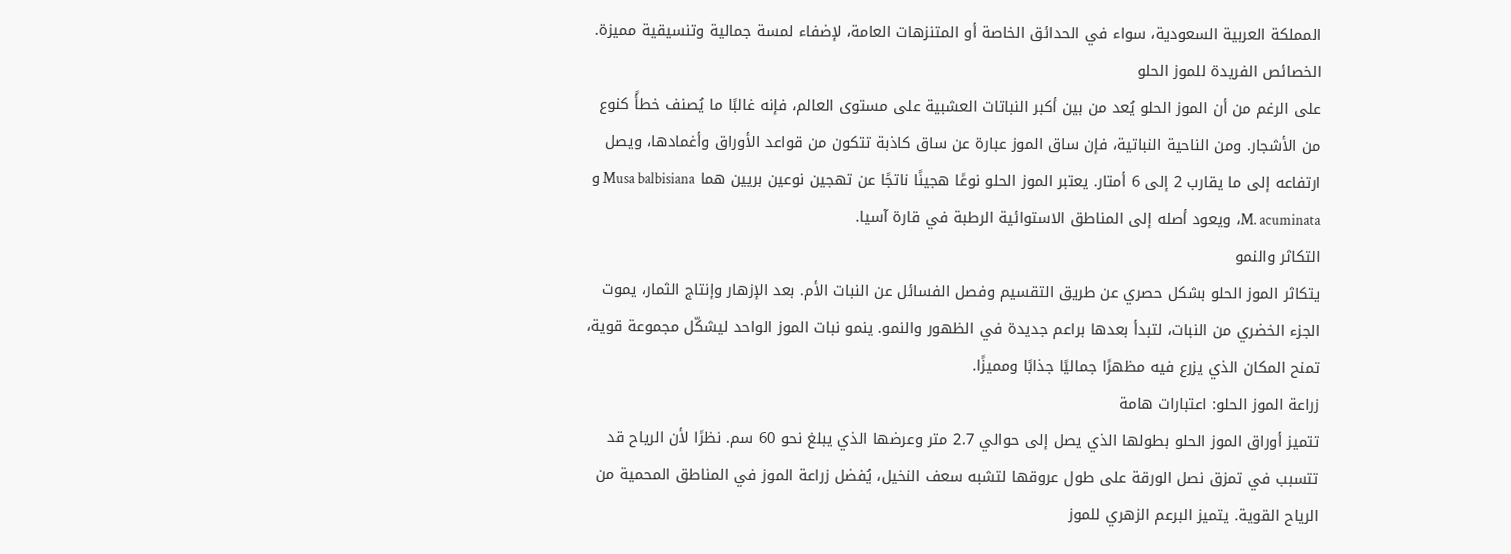المملكة العربية السعودية، سواء في الحدائق الخاصة أو المتنزهات العامة، لإضفاء لمسة جمالية وتنسيقية مميزة.
الخصائص الفريدة للموز الحلو
على الرغم من أن الموز الحلو يُعد من بين أكبر النباتات العشبية على مستوى العالم، فإنه غالبًا ما يُصنف خطأً كنوع من الأشجار. ومن الناحية النباتية، فإن ساق الموز عبارة عن ساق كاذبة تتكون من قواعد الأوراق وأغمادها، ويصل ارتفاعه إلى ما يقارب 2 إلى 6 أمتار. يعتبر الموز الحلو نوعًا هجينًا ناتجًا عن تهجين نوعين بريين هما Musa balbisiana و M. acuminata، ويعود أصله إلى المناطق الاستوائية الرطبة في قارة آسيا.
التكاثر والنمو
يتكاثر الموز الحلو بشكل حصري عن طريق التقسيم وفصل الفسائل عن النبات الأم. بعد الإزهار وإنتاج الثمار، يموت الجزء الخضري من النبات، لتبدأ بعدها براعم جديدة في الظهور والنمو. ينمو نبات الموز الواحد ليشكّل مجموعة قوية، تمنح المكان الذي يزرع فيه مظهرًا جماليًا جذابًا ومميزًا.
زراعة الموز الحلو: اعتبارات هامة
تتميز أوراق الموز الحلو بطولها الذي يصل إلى حوالي 2.7 متر وعرضها الذي يبلغ نحو 60 سم. نظرًا لأن الرياح قد تتسبب في تمزق نصل الورقة على طول عروقها لتشبه سعف النخيل، يُفضل زراعة الموز في المناطق المحمية من الرياح القوية. يتميز البرعم الزهري للموز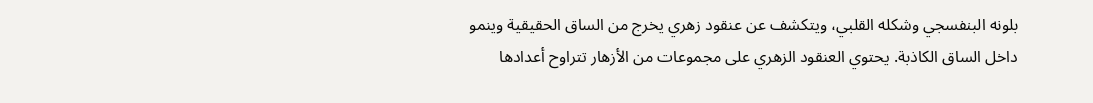بلونه البنفسجي وشكله القلبي، ويتكشف عن عنقود زهري يخرج من الساق الحقيقية وينمو داخل الساق الكاذبة. يحتوي العنقود الزهري على مجموعات من الأزهار تتراوح أعدادها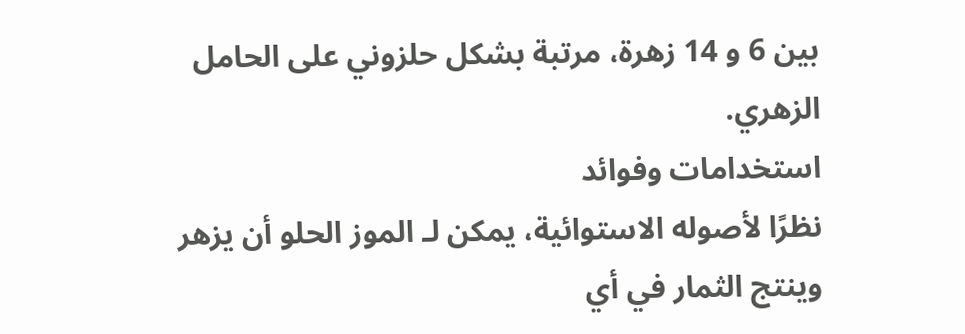بين 6 و 14 زهرة، مرتبة بشكل حلزوني على الحامل الزهري.
استخدامات وفوائد
نظرًا لأصوله الاستوائية، يمكن لـ الموز الحلو أن يزهر وينتج الثمار في أي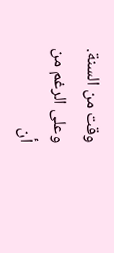وقت من السنة. وعلى الرغم من أن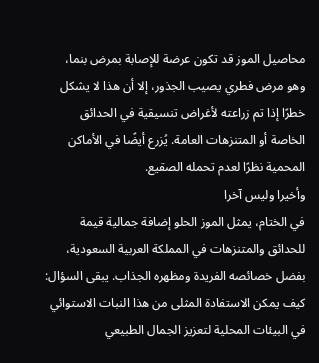محاصيل الموز قد تكون عرضة للإصابة بمرض بنما، وهو مرض فطري يصيب الجذور، إلا أن هذا لا يشكل خطرًا إذا تم زراعته لأغراض تنسيقية في الحدائق الخاصة أو المتنزهات العامة. يُزرع أيضًا في الأماكن المحمية نظرًا لعدم تحمله الصقيع.
وأخيرا وليس آخرا
في الختام، يمثل الموز الحلو إضافة جمالية قيمة للحدائق والمتنزهات في المملكة العربية السعودية، بفضل خصائصه الفريدة ومظهره الجذاب. يبقى السؤال: كيف يمكن الاستفادة المثلى من هذا النبات الاستوائي في البيئات المحلية لتعزيز الجمال الطبيعي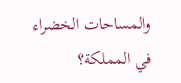والمساحات الخضراء في المملكة؟